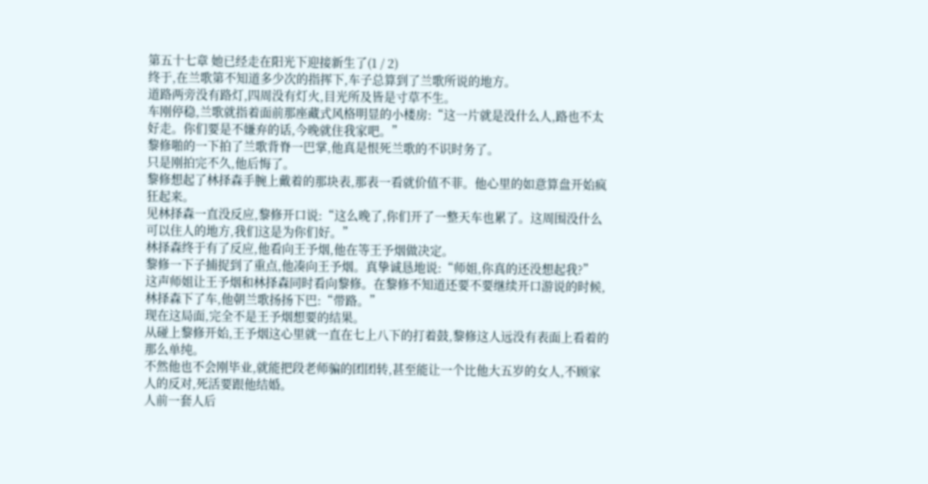第五十七章 她已经走在阳光下迎接新生了(1 / 2)
终于,在兰歌第不知道多少次的指挥下,车子总算到了兰歌所说的地方。
道路两旁没有路灯,四周没有灯火,目光所及皆是寸草不生。
车刚停稳,兰歌就指着面前那座藏式风格明显的小楼房:“这一片就是没什么人,路也不太好走。你们要是不嫌弃的话,今晚就住我家吧。”
黎修啪的一下拍了兰歌背脊一巴掌,他真是恨死兰歌的不识时务了。
只是刚拍完不久,他后悔了。
黎修想起了林择森手腕上戴着的那块表,那表一看就价值不菲。他心里的如意算盘开始疯狂起来。
见林择森一直没反应,黎修开口说:“这么晚了,你们开了一整天车也累了。这周围没什么可以住人的地方,我们这是为你们好。”
林择森终于有了反应,他看向王予烟,他在等王予烟做决定。
黎修一下子捕捉到了重点,他凑向王予烟。真挚诚恳地说:“师姐,你真的还没想起我?”
这声师姐让王予烟和林择森同时看向黎修。在黎修不知道还要不要继续开口游说的时候,林择森下了车,他朝兰歌扬扬下巴:“带路。”
现在这局面,完全不是王予烟想要的结果。
从碰上黎修开始,王予烟这心里就一直在七上八下的打着鼓,黎修这人远没有表面上看着的那么单纯。
不然他也不会刚毕业,就能把段老师骗的团团转,甚至能让一个比他大五岁的女人,不顾家人的反对,死活要跟他结婚。
人前一套人后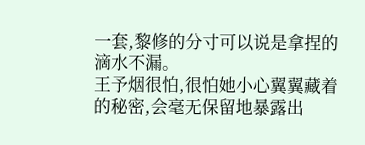一套,黎修的分寸可以说是拿捏的滴水不漏。
王予烟很怕,很怕她小心翼翼藏着的秘密,会毫无保留地暴露出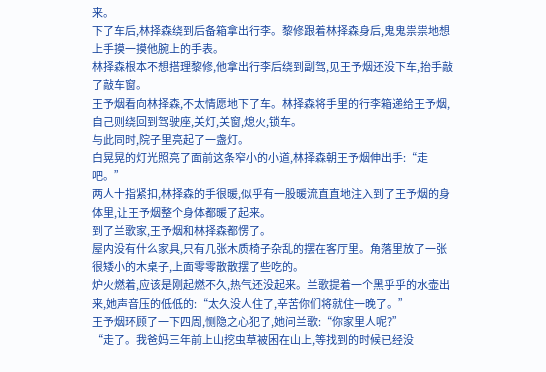来。
下了车后,林择森绕到后备箱拿出行李。黎修跟着林择森身后,鬼鬼祟祟地想上手摸一摸他腕上的手表。
林择森根本不想搭理黎修,他拿出行李后绕到副驾,见王予烟还没下车,抬手敲了敲车窗。
王予烟看向林择森,不太情愿地下了车。林择森将手里的行李箱递给王予烟,自己则绕回到驾驶座,关灯,关窗,熄火,锁车。
与此同时,院子里亮起了一盏灯。
白晃晃的灯光照亮了面前这条窄小的小道,林择森朝王予烟伸出手:“走吧。”
两人十指紧扣,林择森的手很暖,似乎有一股暖流直直地注入到了王予烟的身体里,让王予烟整个身体都暖了起来。
到了兰歌家,王予烟和林择森都愣了。
屋内没有什么家具,只有几张木质椅子杂乱的摆在客厅里。角落里放了一张很矮小的木桌子,上面零零散散摆了些吃的。
炉火燃着,应该是刚起燃不久,热气还没起来。兰歌提着一个黑乎乎的水壶出来,她声音压的低低的:“太久没人住了,辛苦你们将就住一晚了。”
王予烟环顾了一下四周,恻隐之心犯了,她问兰歌:“你家里人呢?”
“走了。我爸妈三年前上山挖虫草被困在山上,等找到的时候已经没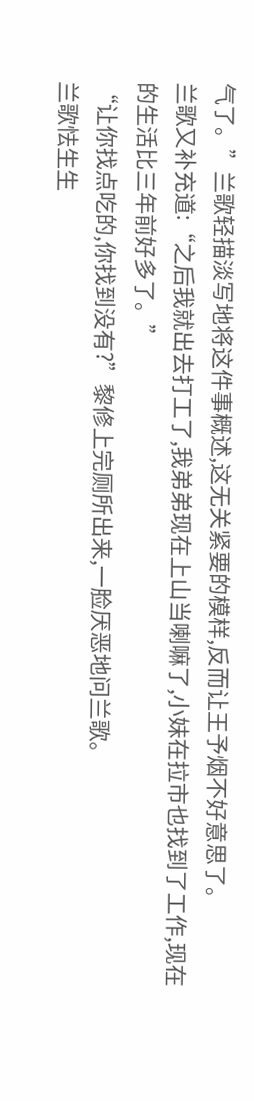气了。”兰歌轻描淡写地将这件事概述,这无关紧要的模样,反而让王予烟不好意思了。
兰歌又补充道:“之后我就出去打工了,我弟弟现在上山当喇嘛了,小妹在拉市也找到了工作,现在的生活比三年前好多了。”
“让你找点吃的,你找到没有?”黎修上完厕所出来,一脸厌恶地问兰歌。
兰歌怯生生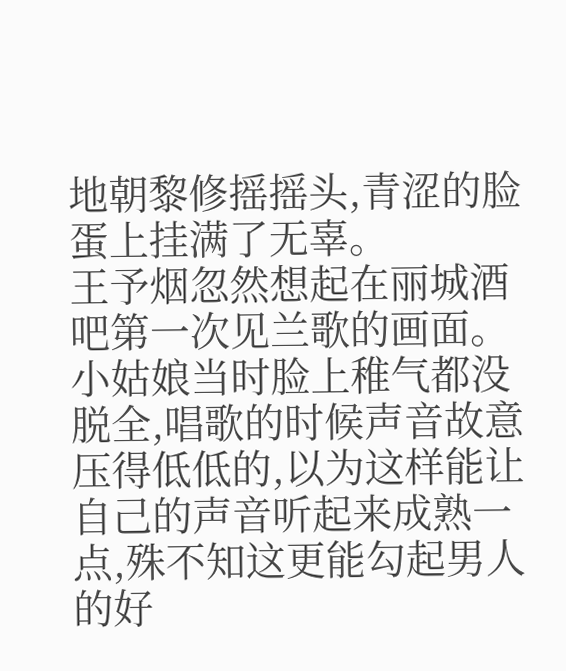地朝黎修摇摇头,青涩的脸蛋上挂满了无辜。
王予烟忽然想起在丽城酒吧第一次见兰歌的画面。
小姑娘当时脸上稚气都没脱全,唱歌的时候声音故意压得低低的,以为这样能让自己的声音听起来成熟一点,殊不知这更能勾起男人的好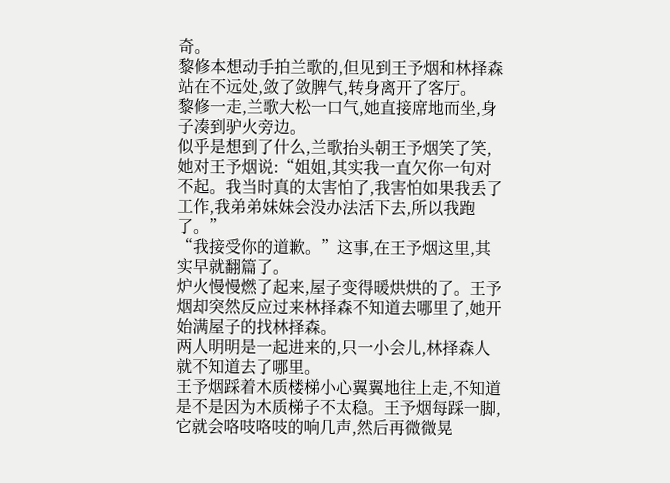奇。
黎修本想动手拍兰歌的,但见到王予烟和林择森站在不远处,敛了敛脾气,转身离开了客厅。
黎修一走,兰歌大松一口气,她直接席地而坐,身子凑到驴火旁边。
似乎是想到了什么,兰歌抬头朝王予烟笑了笑,她对王予烟说:“姐姐,其实我一直欠你一句对不起。我当时真的太害怕了,我害怕如果我丢了工作,我弟弟妹妹会没办法活下去,所以我跑了。”
“我接受你的道歉。”这事,在王予烟这里,其实早就翻篇了。
炉火慢慢燃了起来,屋子变得暖烘烘的了。王予烟却突然反应过来林择森不知道去哪里了,她开始满屋子的找林择森。
两人明明是一起进来的,只一小会儿,林择森人就不知道去了哪里。
王予烟踩着木质楼梯小心翼翼地往上走,不知道是不是因为木质梯子不太稳。王予烟每踩一脚,它就会咯吱咯吱的响几声,然后再微微晃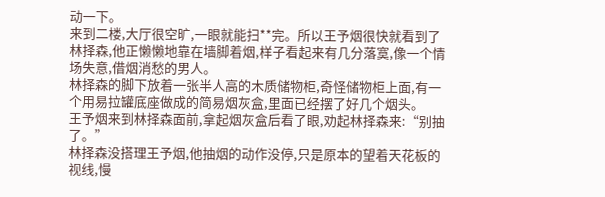动一下。
来到二楼,大厅很空旷,一眼就能扫**完。所以王予烟很快就看到了林择森,他正懒懒地靠在墙脚着烟,样子看起来有几分落寞,像一个情场失意,借烟消愁的男人。
林择森的脚下放着一张半人高的木质储物柜,奇怪储物柜上面,有一个用易拉罐底座做成的简易烟灰盒,里面已经摆了好几个烟头。
王予烟来到林择森面前,拿起烟灰盒后看了眼,劝起林择森来:“别抽了。”
林择森没搭理王予烟,他抽烟的动作没停,只是原本的望着天花板的视线,慢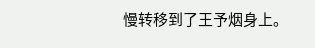慢转移到了王予烟身上。